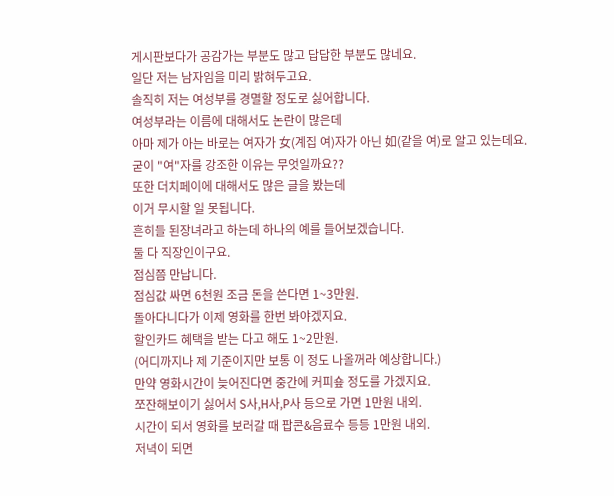게시판보다가 공감가는 부분도 많고 답답한 부분도 많네요.
일단 저는 남자임을 미리 밝혀두고요.
솔직히 저는 여성부를 경멸할 정도로 싫어합니다.
여성부라는 이름에 대해서도 논란이 많은데
아마 제가 아는 바로는 여자가 女(계집 여)자가 아닌 如(같을 여)로 알고 있는데요.
굳이 "여"자를 강조한 이유는 무엇일까요??
또한 더치페이에 대해서도 많은 글을 봤는데
이거 무시할 일 못됩니다.
흔히들 된장녀라고 하는데 하나의 예를 들어보겠습니다.
둘 다 직장인이구요.
점심쯤 만납니다.
점심값 싸면 6천원 조금 돈을 쓴다면 1~3만원.
돌아다니다가 이제 영화를 한번 봐야겠지요.
할인카드 혜택을 받는 다고 해도 1~2만원.
(어디까지나 제 기준이지만 보통 이 정도 나올꺼라 예상합니다.)
만약 영화시간이 늦어진다면 중간에 커피숖 정도를 가겠지요.
쪼잔해보이기 싫어서 S사,H사,P사 등으로 가면 1만원 내외.
시간이 되서 영화를 보러갈 때 팝콘&음료수 등등 1만원 내외.
저녁이 되면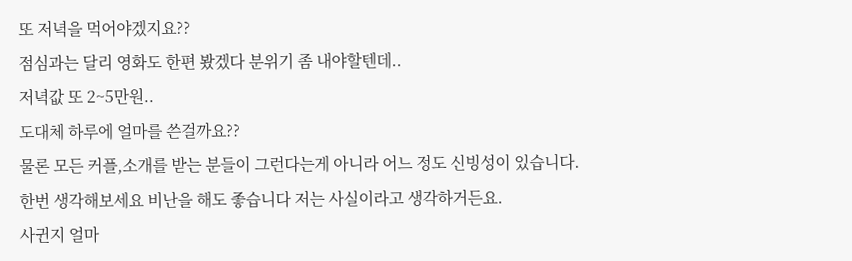또 저녁을 먹어야겠지요??
점심과는 달리 영화도 한편 봤겠다 분위기 좀 내야할텐데..
저녁값 또 2~5만원..
도대체 하루에 얼마를 쓴걸까요??
물론 모든 커플,소개를 받는 분들이 그런다는게 아니라 어느 정도 신빙성이 있습니다.
한번 생각해보세요 비난을 해도 좋습니다 저는 사실이라고 생각하거든요.
사귄지 얼마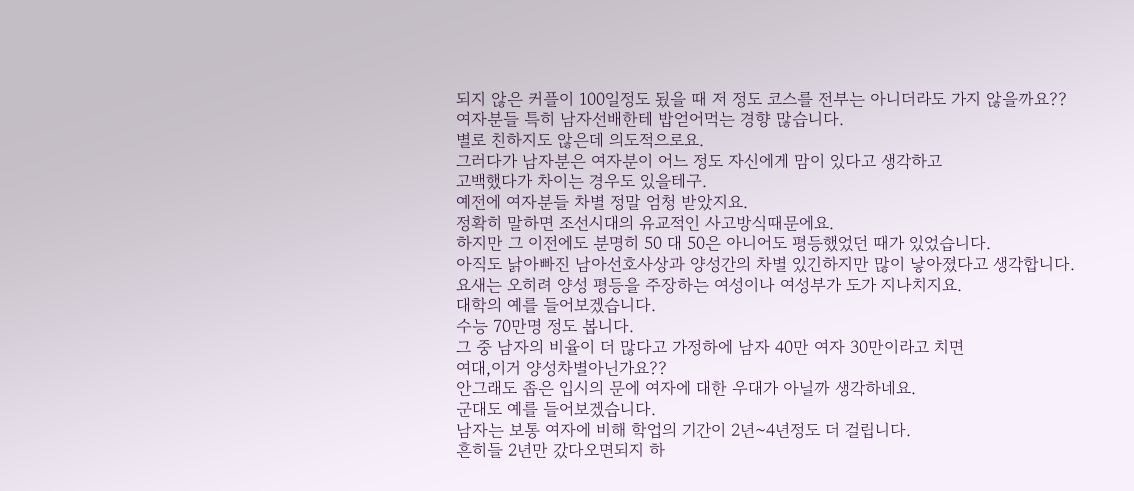되지 않은 커플이 100일정도 됬을 때 저 정도 코스를 전부는 아니더라도 가지 않을까요??
여자분들 특히 남자선배한테 밥얻어먹는 경향 많습니다.
별로 친하지도 않은데 의도적으로요.
그러다가 남자분은 여자분이 어느 정도 자신에게 맘이 있다고 생각하고
고백했다가 차이는 경우도 있을테구.
예전에 여자분들 차별 정말 엄청 받았지요.
정확히 말하면 조선시대의 유교적인 사고방식때문에요.
하지만 그 이전에도 분명히 50 대 50은 아니어도 평등했었던 때가 있었습니다.
아직도 낡아빠진 남아선호사상과 양성간의 차별 있긴하지만 많이 낳아졌다고 생각합니다.
요새는 오히려 양성 평등을 주장하는 여성이나 여성부가 도가 지나치지요.
대학의 예를 들어보겠습니다.
수능 70만명 정도 봅니다.
그 중 남자의 비율이 더 많다고 가정하에 남자 40만 여자 30만이라고 치면
여대,이거 양성차별아닌가요??
안그래도 좁은 입시의 문에 여자에 대한 우대가 아닐까 생각하네요.
군대도 예를 들어보겠습니다.
남자는 보통 여자에 비해 학업의 기간이 2년~4년정도 더 걸립니다.
흔히들 2년만 갔다오면되지 하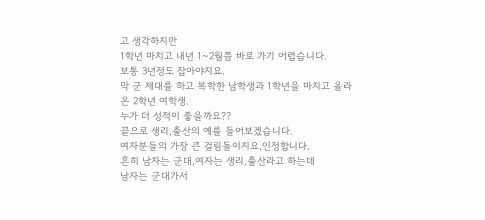고 생각하지만
1학년 마치고 내년 1~2월쯤 바로 가기 어렵습니다.
보통 3년정도 잡아야지요.
막 군 제대를 하고 복학한 남학생과 1학년을 마치고 올라온 2학년 여학생.
누가 더 성적이 좋을까요??
끝으로 생리,출산의 예를 들어보겠습니다.
여자분들의 가장 큰 걸림돌이지요,인정합니다.
흔히 남자는 군대,여자는 생리,출산라고 하는데
남자는 군대가서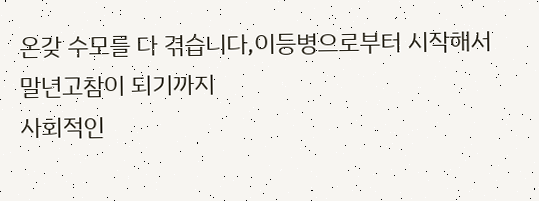온갖 수모를 다 겪습니다,이등병으로부터 시작해서 말년고참이 되기까지
사회적인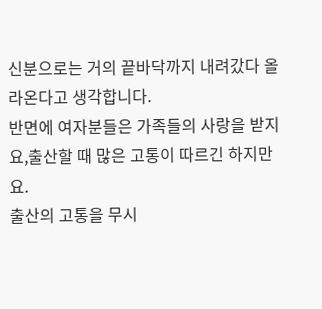신분으로는 거의 끝바닥까지 내려갔다 올라온다고 생각합니다.
반면에 여자분들은 가족들의 사랑을 받지요,출산할 때 많은 고통이 따르긴 하지만요.
출산의 고통을 무시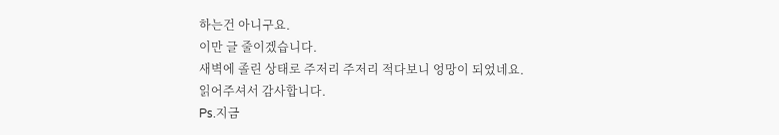하는건 아니구요.
이만 글 줄이겠습니다.
새벽에 졸린 상태로 주저리 주저리 적다보니 엉망이 되었네요.
읽어주셔서 감사합니다.
Ps.지금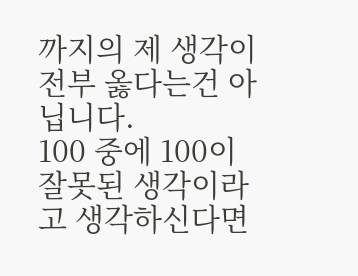까지의 제 생각이 전부 옳다는건 아닙니다.
100 중에 100이 잘못된 생각이라고 생각하신다면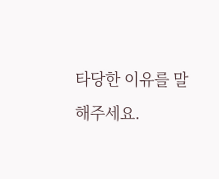타당한 이유를 말해주세요.